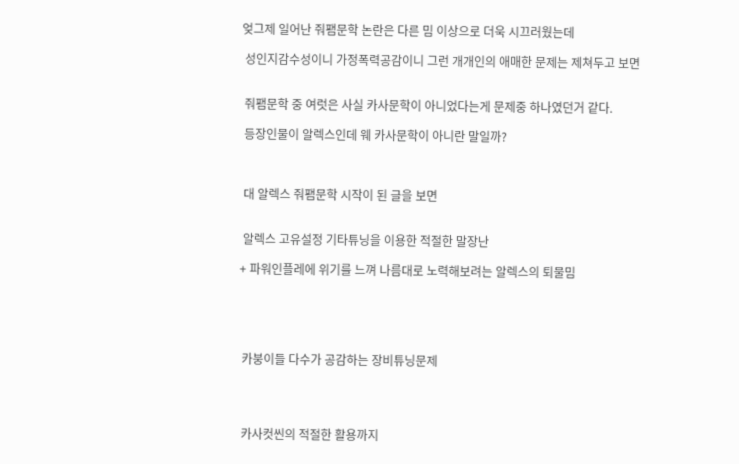엊그제 일어난 줘팸문학 논란은 다른 밈 이상으로 더욱 시끄러웠는데

 성인지감수성이니 가정폭력공감이니 그런 개개인의 애매한 문제는 제쳐두고 보면


 줘팸문학 중 여럿은 사실 카사문학이 아니었다는게 문제중 하나였던거 같다.

 등장인물이 알렉스인데 웨 카사문학이 아니란 말일까?



 대 알렉스 줘팸문학 시작이 된 글을 보면


 알렉스 고유설정 기타튜닝을 이용한 적절한 말장난

+ 파워인플레에 위기를 느껴 나름대로 노력해보려는 알렉스의 퇴물밈





 카붕이들 다수가 공감하는 장비튜닝문제




 카사컷씬의 적절한 활용까지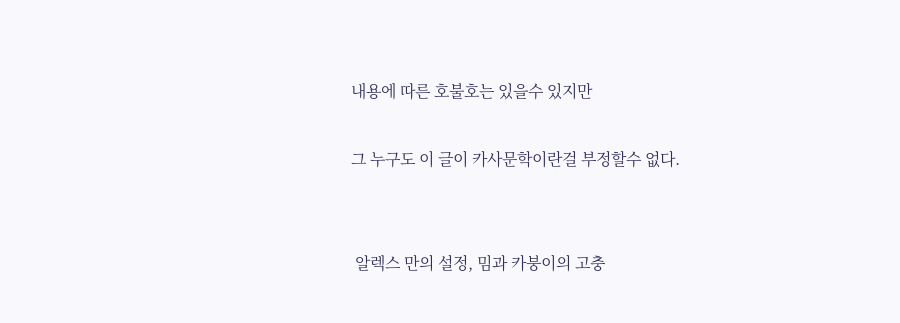내용에 따른 호불호는 있을수 있지만

그 누구도 이 글이 카사문학이란걸 부정할수 없다.


 알렉스 만의 설정, 밈과 카붕이의 고충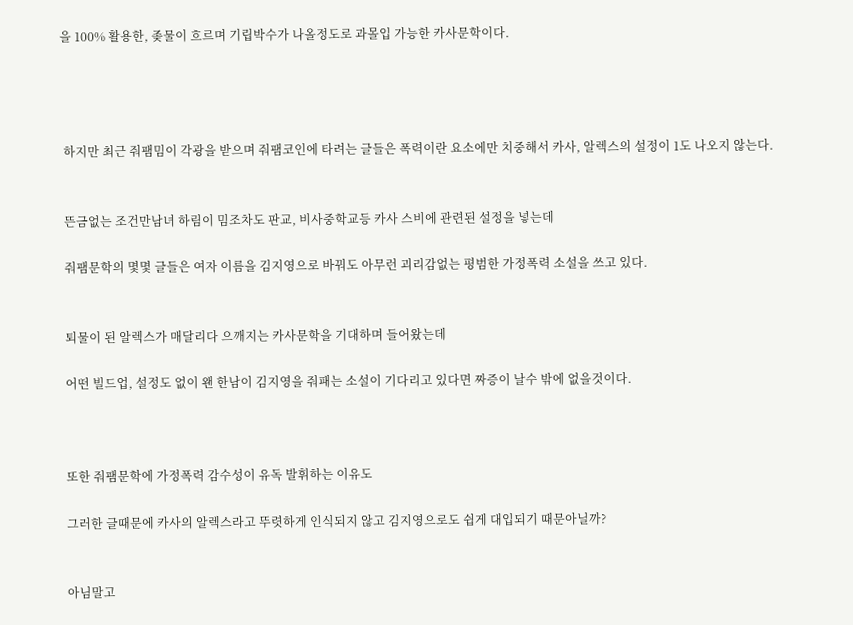을 100% 활용한, 좆물이 흐르며 기립박수가 나올정도로 과몰입 가능한 카사문학이다.




 하지만 최근 줘팸밈이 각광을 받으며 줘팸코인에 타려는 글들은 폭력이란 요소에만 치중해서 카사, 알렉스의 설정이 1도 나오지 않는다.


 뜬금없는 조건만남녀 하림이 밈조차도 판교, 비사중학교등 카사 스비에 관련된 설정을 넣는데

 줘팸문학의 몇몇 글들은 여자 이름을 김지영으로 바꿔도 아무런 괴리감없는 평범한 가정폭력 소설을 쓰고 있다.


 퇴물이 된 알렉스가 매달리다 으깨지는 카사문학을 기대하며 들어왔는데

 어떤 빌드업, 설정도 없이 왠 한남이 김지영을 줘패는 소설이 기다리고 있다면 짜증이 날수 밖에 없을것이다.



 또한 줘팸문학에 가정폭력 감수성이 유독 발휘하는 이유도

 그러한 글때문에 카사의 알렉스라고 뚜렷하게 인식되지 않고 김지영으로도 쉽게 대입되기 때문아닐까?


 아님말고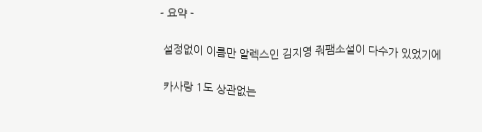- 요약 -

 설정없이 이름만 알렉스인 김지영 줘팸소설이 다수가 있었기에

 카사랑 1도 상관없는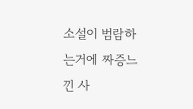소설이 범람하는거에 짜증느낀 사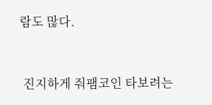람도 많다.


 진지하게 줘팸코인 타보려는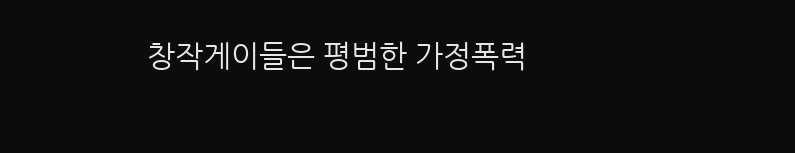창작게이들은 평범한 가정폭력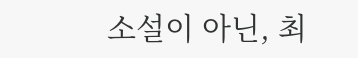소설이 아닌, 최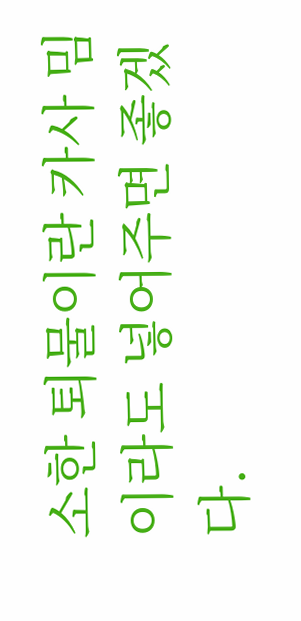소한 퇴물이란 카사 밈이라도 넣어주면 좋겠다.